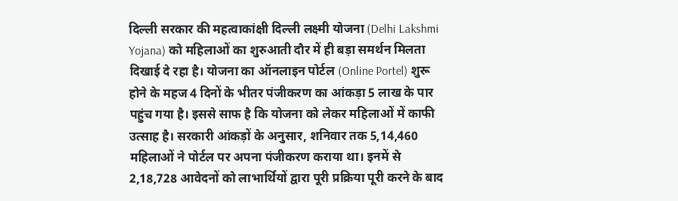दिल्ली सरकार की महत्वाकांक्षी दिल्ली लक्ष्मी योजना (Delhi Lakshmi Yojana) को महिलाओं का शुरुआती दौर में ही बड़ा समर्थन मिलता दिखाई दे रहा है। योजना का ऑनलाइन पोर्टल (Online Portel) शुरू होने के महज 4 दिनों के भीतर पंजीकरण का आंकड़ा 5 लाख के पार पहुंच गया है। इससे साफ है कि योजना को लेकर महिलाओं में काफी उत्साह है। सरकारी आंकड़ों के अनुसार, शनिवार तक 5,14,460 महिलाओं ने पोर्टल पर अपना पंजीकरण कराया था। इनमें से 2,18,728 आवेदनों को लाभार्थियों द्वारा पूरी प्रक्रिया पूरी करने के बाद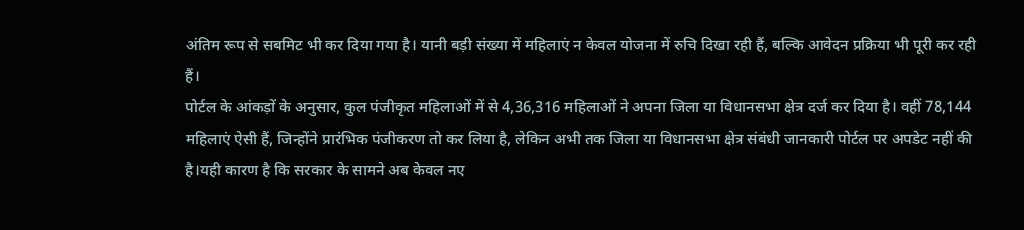अंतिम रूप से सबमिट भी कर दिया गया है। यानी बड़ी संख्या में महिलाएं न केवल योजना में रुचि दिखा रही हैं, बल्कि आवेदन प्रक्रिया भी पूरी कर रही हैं।
पोर्टल के आंकड़ों के अनुसार, कुल पंजीकृत महिलाओं में से 4,36,316 महिलाओं ने अपना जिला या विधानसभा क्षेत्र दर्ज कर दिया है। वहीं 78,144 महिलाएं ऐसी हैं, जिन्होंने प्रारंभिक पंजीकरण तो कर लिया है, लेकिन अभी तक जिला या विधानसभा क्षेत्र संबंधी जानकारी पोर्टल पर अपडेट नहीं की है।यही कारण है कि सरकार के सामने अब केवल नए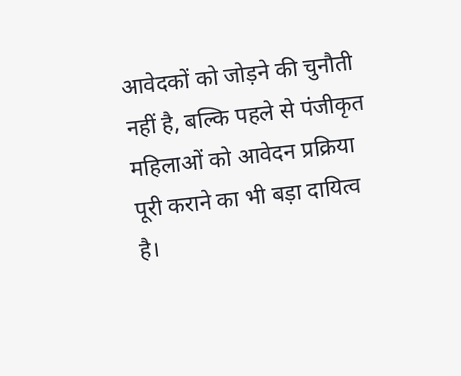आवेदकों को जोड़ने की चुनौती नहीं है, बल्कि पहले से पंजीकृत महिलाओं को आवेदन प्रक्रिया पूरी कराने का भी बड़ा दायित्व है।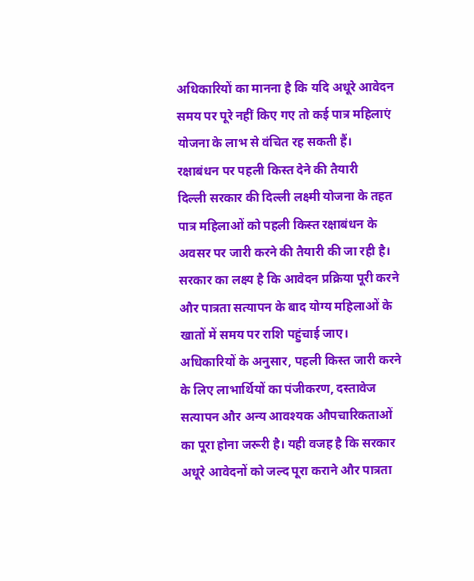अधिकारियों का मानना है कि यदि अधूरे आवेदन समय पर पूरे नहीं किए गए तो कई पात्र महिलाएं योजना के लाभ से वंचित रह सकती हैं।
रक्षाबंधन पर पहली किस्त देने की तैयारी
दिल्ली सरकार की दिल्ली लक्ष्मी योजना के तहत पात्र महिलाओं को पहली किस्त रक्षाबंधन के अवसर पर जारी करने की तैयारी की जा रही है। सरकार का लक्ष्य है कि आवेदन प्रक्रिया पूरी करने और पात्रता सत्यापन के बाद योग्य महिलाओं के खातों में समय पर राशि पहुंचाई जाए। अधिकारियों के अनुसार, पहली किस्त जारी करने के लिए लाभार्थियों का पंजीकरण, दस्तावेज सत्यापन और अन्य आवश्यक औपचारिकताओं का पूरा होना जरूरी है। यही वजह है कि सरकार अधूरे आवेदनों को जल्द पूरा कराने और पात्रता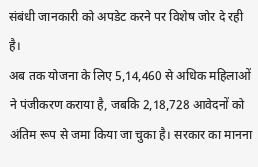संबंधी जानकारी को अपडेट करने पर विशेष जोर दे रही है।
अब तक योजना के लिए 5,14,460 से अधिक महिलाओं ने पंजीकरण कराया है, जबकि 2,18,728 आवेदनों को अंतिम रूप से जमा किया जा चुका है। सरकार का मानना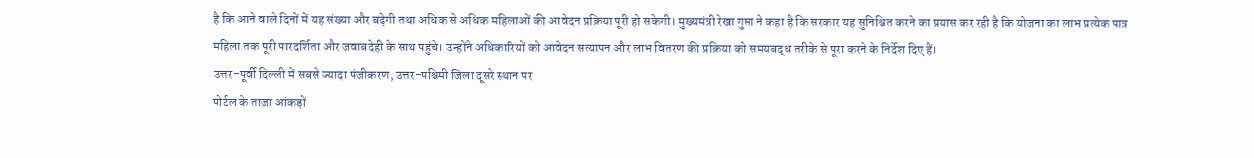है कि आने वाले दिनों में यह संख्या और बढ़ेगी तथा अधिक से अधिक महिलाओं की आवेदन प्रक्रिया पूरी हो सकेगी। मुख्यमंत्री रेखा गुप्ता ने कहा है कि सरकार यह सुनिश्चित करने का प्रयास कर रही है कि योजना का लाभ प्रत्येक पात्र महिला तक पूरी पारदर्शिता और जवाबदेही के साथ पहुंचे। उन्होंने अधिकारियों को आवेदन सत्यापन और लाभ वितरण की प्रक्रिया को समयबद्ध तरीके से पूरा करने के निर्देश दिए हैं।
उत्तर-पूर्वी दिल्ली में सबसे ज्यादा पंजीकरण, उत्तर-पश्चिमी जिला दूसरे स्थान पर
पोर्टल के ताजा आंकड़ों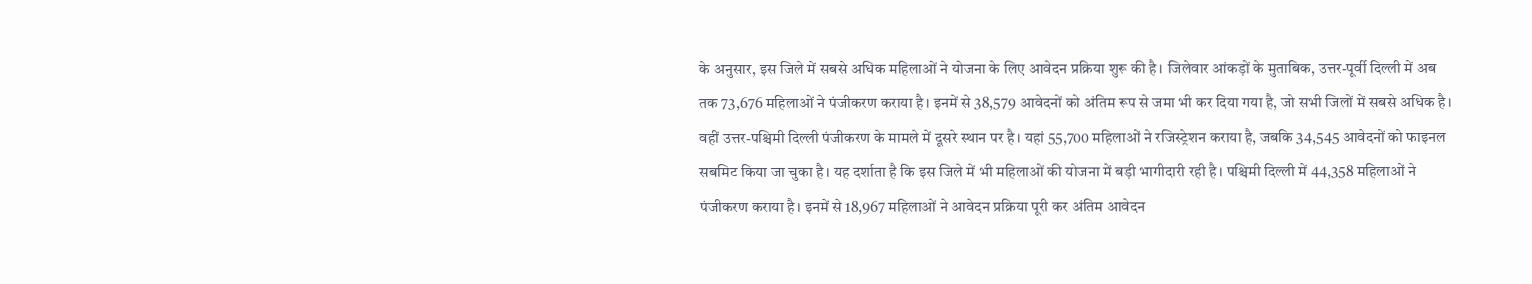के अनुसार, इस जिले में सबसे अधिक महिलाओं ने योजना के लिए आवेदन प्रक्रिया शुरू की है। जिलेवार आंकड़ों के मुताबिक, उत्तर-पूर्वी दिल्ली में अब तक 73,676 महिलाओं ने पंजीकरण कराया है। इनमें से 38,579 आवेदनों को अंतिम रूप से जमा भी कर दिया गया है, जो सभी जिलों में सबसे अधिक है।
वहीं उत्तर-पश्चिमी दिल्ली पंजीकरण के मामले में दूसरे स्थान पर है। यहां 55,700 महिलाओं ने रजिस्ट्रेशन कराया है, जबकि 34,545 आवेदनों को फाइनल सबमिट किया जा चुका है। यह दर्शाता है कि इस जिले में भी महिलाओं की योजना में बड़ी भागीदारी रही है। पश्चिमी दिल्ली में 44,358 महिलाओं ने पंजीकरण कराया है। इनमें से 18,967 महिलाओं ने आवेदन प्रक्रिया पूरी कर अंतिम आवेदन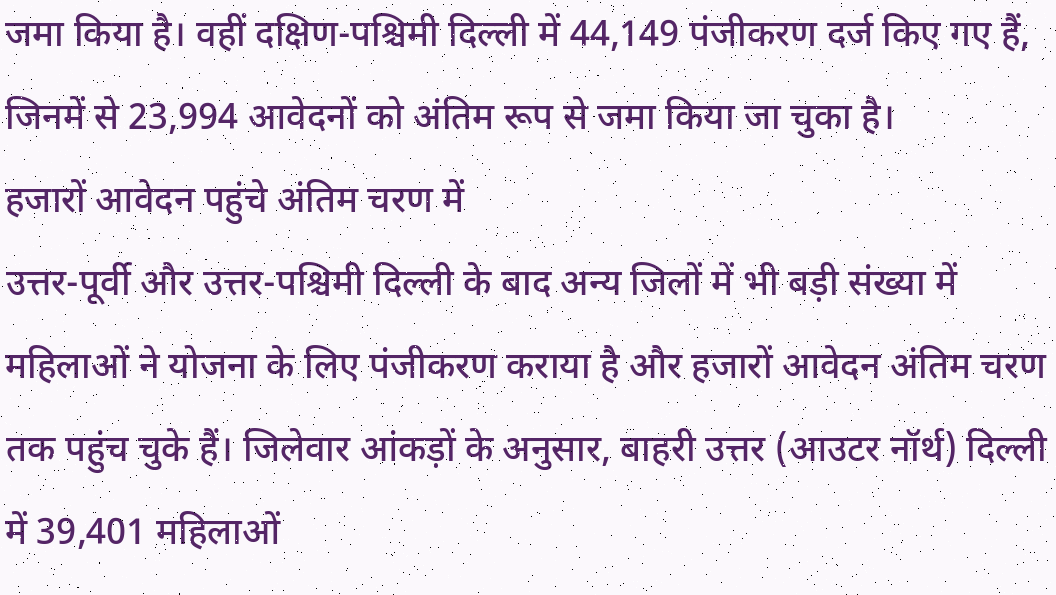जमा किया है। वहीं दक्षिण-पश्चिमी दिल्ली में 44,149 पंजीकरण दर्ज किए गए हैं, जिनमें से 23,994 आवेदनों को अंतिम रूप से जमा किया जा चुका है।
हजारों आवेदन पहुंचे अंतिम चरण में
उत्तर-पूर्वी और उत्तर-पश्चिमी दिल्ली के बाद अन्य जिलों में भी बड़ी संख्या में महिलाओं ने योजना के लिए पंजीकरण कराया है और हजारों आवेदन अंतिम चरण तक पहुंच चुके हैं। जिलेवार आंकड़ों के अनुसार, बाहरी उत्तर (आउटर नॉर्थ) दिल्ली में 39,401 महिलाओं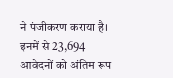ने पंजीकरण कराया है। इनमें से 23,694 आवेदनों को अंतिम रूप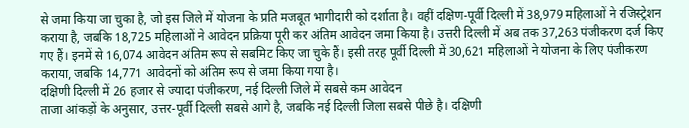से जमा किया जा चुका है, जो इस जिले में योजना के प्रति मजबूत भागीदारी को दर्शाता है। वहीं दक्षिण-पूर्वी दिल्ली में 38,979 महिलाओं ने रजिस्ट्रेशन कराया है, जबकि 18,725 महिलाओं ने आवेदन प्रक्रिया पूरी कर अंतिम आवेदन जमा किया है। उत्तरी दिल्ली में अब तक 37,263 पंजीकरण दर्ज किए गए हैं। इनमें से 16,074 आवेदन अंतिम रूप से सबमिट किए जा चुके हैं। इसी तरह पूर्वी दिल्ली में 30,621 महिलाओं ने योजना के लिए पंजीकरण कराया, जबकि 14,771 आवेदनों को अंतिम रूप से जमा किया गया है।
दक्षिणी दिल्ली में 26 हजार से ज्यादा पंजीकरण, नई दिल्ली जिले में सबसे कम आवेदन
ताजा आंकड़ों के अनुसार, उत्तर-पूर्वी दिल्ली सबसे आगे है, जबकि नई दिल्ली जिला सबसे पीछे है। दक्षिणी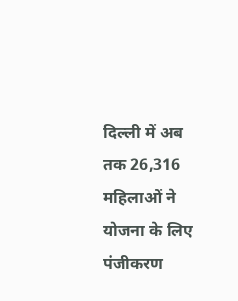दिल्ली में अब तक 26,316 महिलाओं ने योजना के लिए पंजीकरण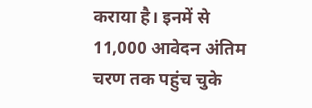कराया है। इनमें से 11,000 आवेदन अंतिम चरण तक पहुंच चुके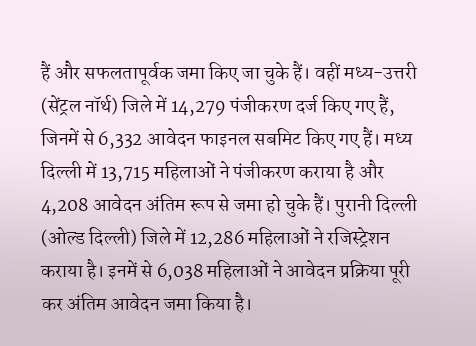हैं और सफलतापूर्वक जमा किए जा चुके हैं। वहीं मध्य-उत्तरी (सेंट्रल नॉर्थ) जिले में 14,279 पंजीकरण दर्ज किए गए हैं, जिनमें से 6,332 आवेदन फाइनल सबमिट किए गए हैं। मध्य दिल्ली में 13,715 महिलाओं ने पंजीकरण कराया है और 4,208 आवेदन अंतिम रूप से जमा हो चुके हैं। पुरानी दिल्ली (ओल्ड दिल्ली) जिले में 12,286 महिलाओं ने रजिस्ट्रेशन कराया है। इनमें से 6,038 महिलाओं ने आवेदन प्रक्रिया पूरी कर अंतिम आवेदन जमा किया है।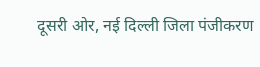दूसरी ओर, नई दिल्ली जिला पंजीकरण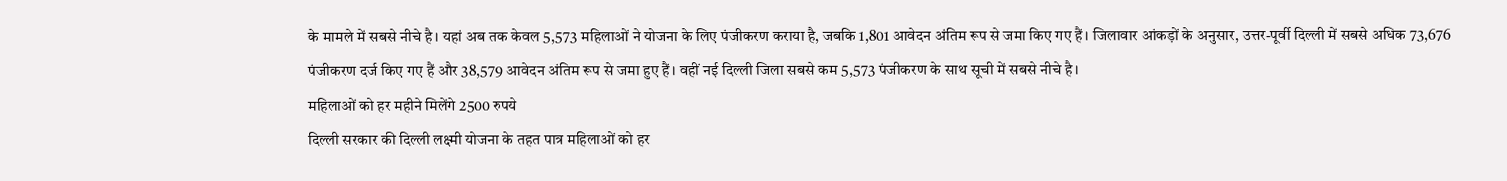के मामले में सबसे नीचे है। यहां अब तक केवल 5,573 महिलाओं ने योजना के लिए पंजीकरण कराया है, जबकि 1,801 आवेदन अंतिम रूप से जमा किए गए हैं। जिलावार आंकड़ों के अनुसार, उत्तर-पूर्वी दिल्ली में सबसे अधिक 73,676 पंजीकरण दर्ज किए गए हैं और 38,579 आवेदन अंतिम रूप से जमा हुए हैं। वहीं नई दिल्ली जिला सबसे कम 5,573 पंजीकरण के साथ सूची में सबसे नीचे है।
महिलाओं को हर महीने मिलेंगे 2500 रुपये
दिल्ली सरकार की दिल्ली लक्ष्मी योजना के तहत पात्र महिलाओं को हर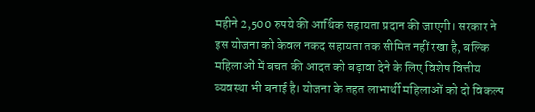महीने 2,500 रुपये की आर्थिक सहायता प्रदान की जाएगी। सरकार ने इस योजना को केवल नकद सहायता तक सीमित नहीं रखा है, बल्कि महिलाओं में बचत की आदत को बढ़ावा देने के लिए विशेष वित्तीय व्यवस्था भी बनाई है। योजना के तहत लाभार्थी महिलाओं को दो विकल्प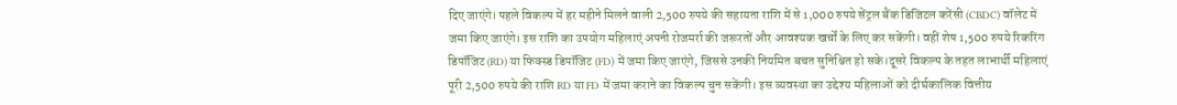दिए जाएंगे। पहले विकल्प में हर महीने मिलने वाली 2,500 रुपये की सहायता राशि में से 1,000 रुपये सेंट्रल बैंक डिजिटल करेंसी (CBDC) वॉलेट में जमा किए जाएंगे। इस राशि का उपयोग महिलाएं अपनी रोजमर्रा की जरूरतों और आवश्यक खर्चों के लिए कर सकेंगी। वहीं शेष 1,500 रुपये रिकरिंग डिपॉजिट (RD) या फिक्स्ड डिपॉजिट (FD) में जमा किए जाएंगे, जिससे उनकी नियमित बचत सुनिश्चित हो सके।दूसरे विकल्प के तहत लाभार्थी महिलाएं पूरी 2,500 रुपये की राशि RD या FD में जमा कराने का विकल्प चुन सकेंगी। इस व्यवस्था का उद्देश्य महिलाओं को दीर्घकालिक वित्तीय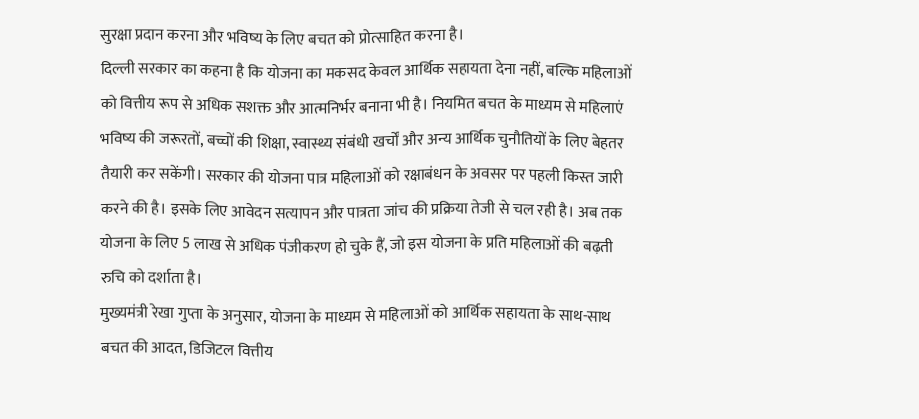सुरक्षा प्रदान करना और भविष्य के लिए बचत को प्रोत्साहित करना है।
दिल्ली सरकार का कहना है कि योजना का मकसद केवल आर्थिक सहायता देना नहीं, बल्कि महिलाओं को वित्तीय रूप से अधिक सशक्त और आत्मनिर्भर बनाना भी है। नियमित बचत के माध्यम से महिलाएं भविष्य की जरूरतों, बच्चों की शिक्षा, स्वास्थ्य संबंधी खर्चों और अन्य आर्थिक चुनौतियों के लिए बेहतर तैयारी कर सकेंगी। सरकार की योजना पात्र महिलाओं को रक्षाबंधन के अवसर पर पहली किस्त जारी करने की है। इसके लिए आवेदन सत्यापन और पात्रता जांच की प्रक्रिया तेजी से चल रही है। अब तक योजना के लिए 5 लाख से अधिक पंजीकरण हो चुके हैं, जो इस योजना के प्रति महिलाओं की बढ़ती रुचि को दर्शाता है।
मुख्यमंत्री रेखा गुप्ता के अनुसार, योजना के माध्यम से महिलाओं को आर्थिक सहायता के साथ-साथ बचत की आदत, डिजिटल वित्तीय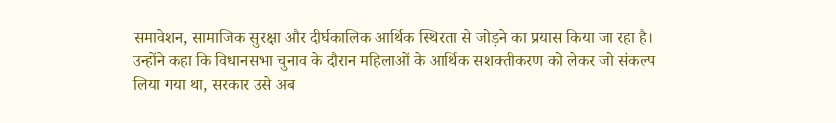समावेशन, सामाजिक सुरक्षा और दीर्घकालिक आर्थिक स्थिरता से जोड़ने का प्रयास किया जा रहा है। उन्होंने कहा कि विधानसभा चुनाव के दौरान महिलाओं के आर्थिक सशक्तीकरण को लेकर जो संकल्प लिया गया था, सरकार उसे अब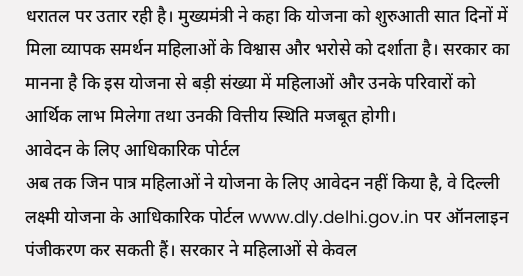धरातल पर उतार रही है। मुख्यमंत्री ने कहा कि योजना को शुरुआती सात दिनों में मिला व्यापक समर्थन महिलाओं के विश्वास और भरोसे को दर्शाता है। सरकार का मानना है कि इस योजना से बड़ी संख्या में महिलाओं और उनके परिवारों को आर्थिक लाभ मिलेगा तथा उनकी वित्तीय स्थिति मजबूत होगी।
आवेदन के लिए आधिकारिक पोर्टल
अब तक जिन पात्र महिलाओं ने योजना के लिए आवेदन नहीं किया है, वे दिल्ली लक्ष्मी योजना के आधिकारिक पोर्टल www.dly.delhi.gov.in पर ऑनलाइन पंजीकरण कर सकती हैं। सरकार ने महिलाओं से केवल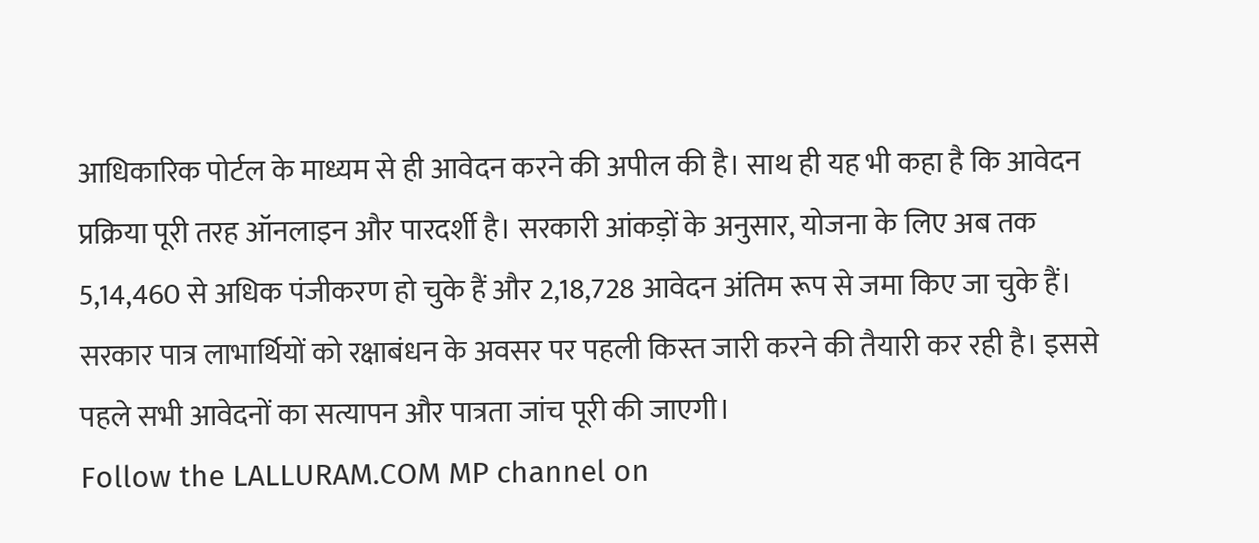आधिकारिक पोर्टल के माध्यम से ही आवेदन करने की अपील की है। साथ ही यह भी कहा है कि आवेदन प्रक्रिया पूरी तरह ऑनलाइन और पारदर्शी है। सरकारी आंकड़ों के अनुसार, योजना के लिए अब तक 5,14,460 से अधिक पंजीकरण हो चुके हैं और 2,18,728 आवेदन अंतिम रूप से जमा किए जा चुके हैं। सरकार पात्र लाभार्थियों को रक्षाबंधन के अवसर पर पहली किस्त जारी करने की तैयारी कर रही है। इससे पहले सभी आवेदनों का सत्यापन और पात्रता जांच पूरी की जाएगी।
Follow the LALLURAM.COM MP channel on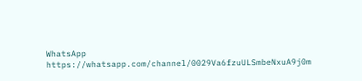WhatsApp
https://whatsapp.com/channel/0029Va6fzuULSmbeNxuA9j0m